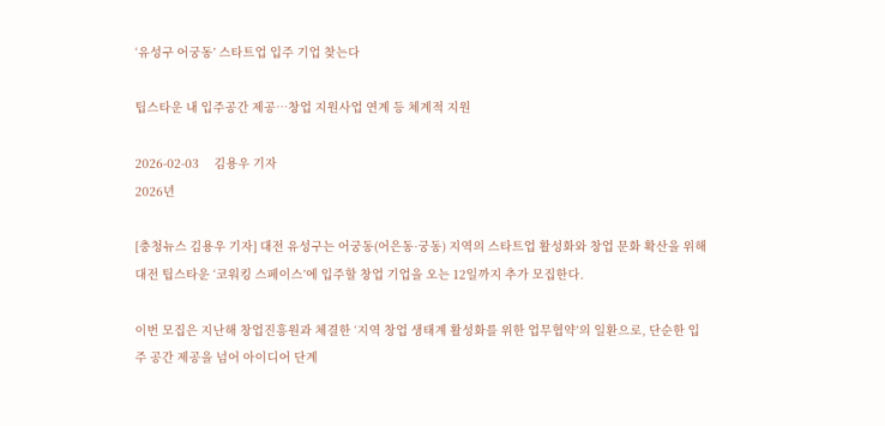‘유성구 어궁동’ 스타트업 입주 기업 찾는다

팁스타운 내 입주공간 제공…창업 지원사업 연계 등 체계적 지원

2026-02-03     김용우 기자
2026년

[충청뉴스 김용우 기자] 대전 유성구는 어궁동(어은동·궁동) 지역의 스타트업 활성화와 창업 문화 확산을 위해 대전 팁스타운 ‘코워킹 스페이스’에 입주할 창업 기업을 오는 12일까지 추가 모집한다.

이번 모집은 지난해 창업진흥원과 체결한 ‘지역 창업 생태계 활성화를 위한 업무협약’의 일환으로, 단순한 입주 공간 제공을 넘어 아이디어 단계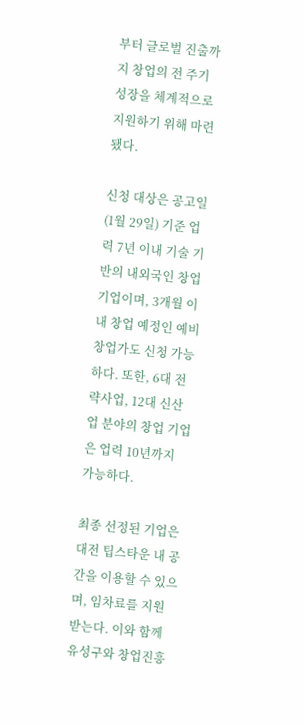부터 글로벌 진출까지 창업의 전 주기 성장을 체계적으로 지원하기 위해 마련됐다.

신청 대상은 공고일(1월 29일) 기준 업력 7년 이내 기술 기반의 내외국인 창업 기업이며, 3개월 이내 창업 예정인 예비 창업가도 신청 가능하다. 또한, 6대 전략사업, 12대 신산업 분야의 창업 기업은 업력 10년까지 가능하다.

최종 선정된 기업은 대전 팁스타운 내 공간을 이용할 수 있으며, 임차료를 지원받는다. 이와 함께 유성구와 창업진흥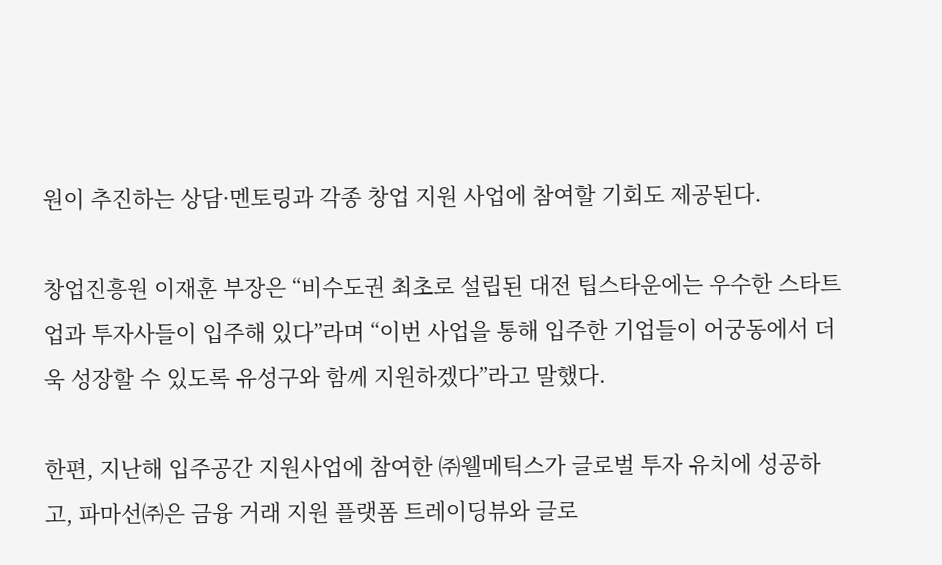원이 추진하는 상담·멘토링과 각종 창업 지원 사업에 참여할 기회도 제공된다.

창업진흥원 이재훈 부장은 “비수도권 최초로 설립된 대전 팁스타운에는 우수한 스타트업과 투자사들이 입주해 있다”라며 “이번 사업을 통해 입주한 기업들이 어궁동에서 더욱 성장할 수 있도록 유성구와 함께 지원하겠다”라고 말했다.

한편, 지난해 입주공간 지원사업에 참여한 ㈜웰메틱스가 글로벌 투자 유치에 성공하고, 파마선㈜은 금융 거래 지원 플랫폼 트레이딩뷰와 글로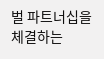벌 파트너십을 체결하는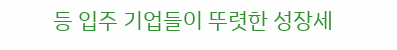등 입주 기업들이 뚜렷한 성장세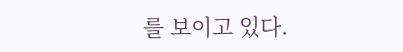를 보이고 있다.